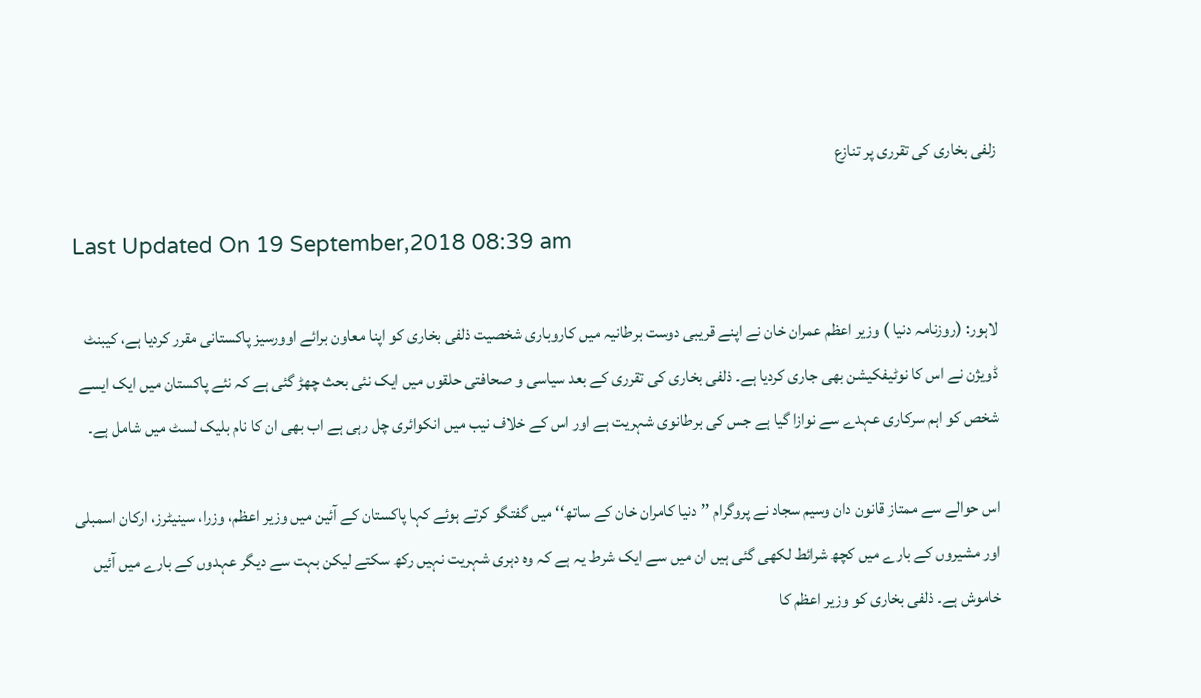زلفی بخاری کی تقرری پر تنازع

Last Updated On 19 September,2018 08:39 am

لاہور: (روزنامہ دنیا ) وزیر اعظم عمران خان نے اپنے قریبی دوست برطانیہ میں کاروباری شخصیت ذلفی بخاری کو اپنا معاون برائے اوورسیز پاکستانی مقرر کردیا ہے، کیبنٹ ڈویژن نے اس کا نوٹیفکیشن بھی جاری کردیا ہے۔ ذلفی بخاری کی تقرری کے بعد سیاسی و صحافتی حلقوں میں ایک نئی بحث چھڑ گئی ہے کہ نئے پاکستان میں ایک ایسے شخص کو اہم سرکاری عہدے سے نوازا گیا ہے جس کی برطانوی شہریت ہے اور اس کے خلاف نیب میں انکوائری چل رہی ہے اب بھی ان کا نام بلیک لسٹ میں شامل ہے۔

اس حوالے سے ممتاز قانون دان وسیم سجاد نے پروگرام ’’دنیا کامران خان کے ساتھ‘‘ میں گفتگو کرتے ہوئے کہا پاکستان کے آئین میں وزیر اعظم، وزرا، سینیٹرز، ارکان اسمبلی اور مشیروں کے بارے میں کچھ شرائط لکھی گئی ہیں ان میں سے ایک شرط یہ ہے کہ وہ دہری شہریت نہیں رکھ سکتے لیکن بہت سے دیگر عہدوں کے بارے میں آئیں خاموش ہے۔ ذلفی بخاری کو وزیر اعظم کا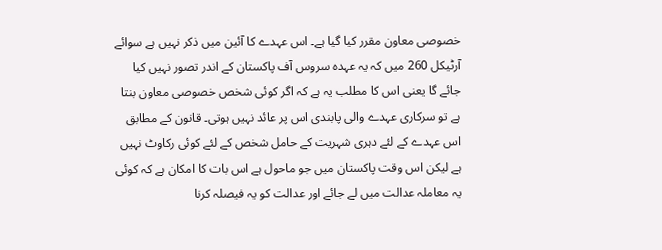خصوصی معاون مقرر کیا گیا ہے۔ اس عہدے کا آئین میں ذکر نہیں ہے سوائے آرٹیکل 260 میں کہ یہ عہدہ سروس آف پاکستان کے اندر تصور نہیں کیا جائے گا یعنی اس کا مطلب یہ ہے کہ اگر کوئی شخص خصوصی معاون بنتا ہے تو سرکاری عہدے والی پابندی اس پر عائد نہیں ہوتی۔ قانون کے مطابق اس عہدے کے لئے دہری شہریت کے حامل شخص کے لئے کوئی رکاوٹ نہیں ہے لیکن اس وقت پاکستان میں جو ماحول ہے اس بات کا امکان ہے کہ کوئی یہ معاملہ عدالت میں لے جائے اور عدالت کو یہ فیصلہ کرنا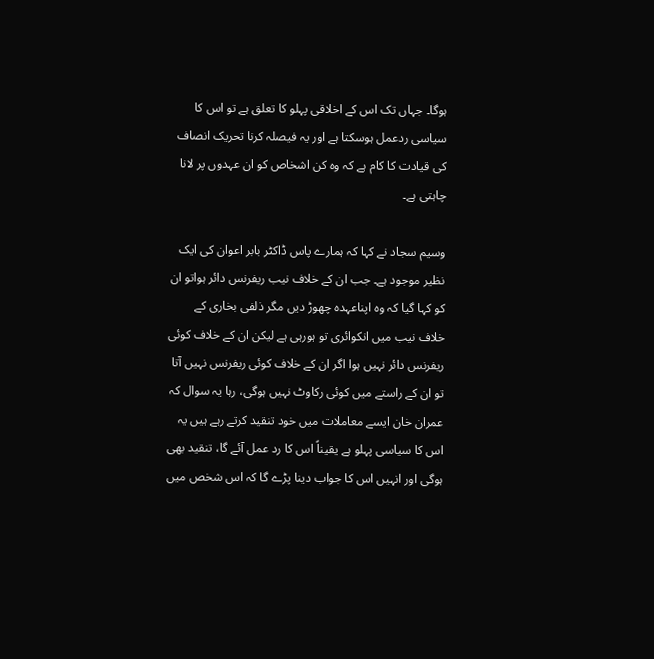ہوگا۔ جہاں تک اس کے اخلاقی پہلو کا تعلق ہے تو اس کا سیاسی ردعمل ہوسکتا ہے اور یہ فیصلہ کرنا تحریک انصاف کی قیادت کا کام ہے کہ وہ کن اشخاص کو ان عہدوں پر لانا چاہتی ہے۔

وسیم سجاد نے کہا کہ ہمارے پاس ڈاکٹر بابر اعوان کی ایک نظیر موجود ہے۔ جب ان کے خلاف نیب ریفرنس دائر ہواتو ان کو کہا گیا کہ وہ اپناعہدہ چھوڑ دیں مگر ذلفی بخاری کے خلاف نیب میں انکوائری تو ہورہی ہے لیکن ان کے خلاف کوئی ریفرنس دائر نہیں ہوا اگر ان کے خلاف کوئی ریفرنس نہیں آتا تو ان کے راستے میں کوئی رکاوٹ نہیں ہوگی، رہا یہ سوال کہ عمران خان ایسے معاملات میں خود تنقید کرتے رہے ہیں یہ اس کا سیاسی پہلو ہے یقیناً اس کا رد عمل آئے گا، تنقید بھی ہوگی اور انہیں اس کا جواب دینا پڑے گا کہ اس شخص میں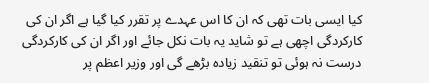کیا ایسی بات تھی کہ ان کا اس عہدے پر تقرر کیا گیا ہے اگر ان کی کارکردگی اچھی ہے تو شاید یہ بات نکل جائے اور اگر ان کی کارکردگی درست نہ ہوئی تو تنقید زیادہ بڑھے گی اور وزیر اعظم پر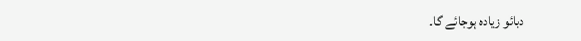دبائو زیادہ ہوجائے گا۔